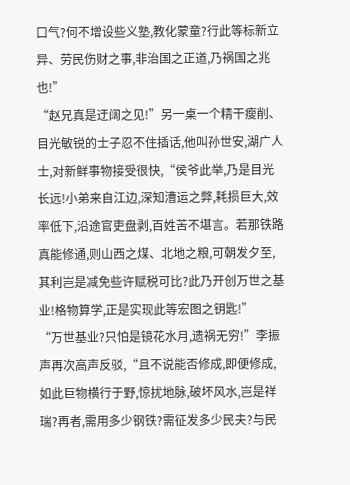口气?何不增设些义塾,教化蒙童?行此等标新立异、劳民伤财之事,非治国之正道,乃祸国之兆也!”
“赵兄真是迂阔之见!”另一桌一个精干瘦削、目光敏锐的士子忍不住插话,他叫孙世安,湖广人士,对新鲜事物接受很快,“侯爷此举,乃是目光长远!小弟来自江边,深知漕运之弊,耗损巨大,效率低下,沿途官吏盘剥,百姓苦不堪言。若那铁路真能修通,则山西之煤、北地之粮,可朝发夕至,其利岂是减免些许赋税可比?此乃开创万世之基业!格物算学,正是实现此等宏图之钥匙!”
“万世基业?只怕是镜花水月,遗祸无穷!”李振声再次高声反驳,“且不说能否修成,即便修成,如此巨物横行于野,惊扰地脉,破坏风水,岂是祥瑞?再者,需用多少钢铁?需征发多少民夫?与民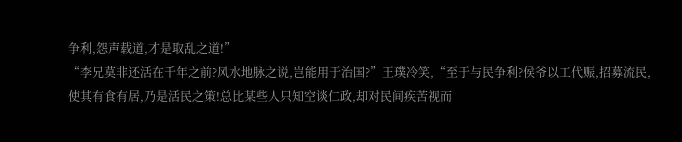争利,怨声载道,才是取乱之道!”
“李兄莫非还活在千年之前?风水地脉之说,岂能用于治国?”王璞冷笑,“至于与民争利?侯爷以工代赈,招募流民,使其有食有居,乃是活民之策!总比某些人只知空谈仁政,却对民间疾苦视而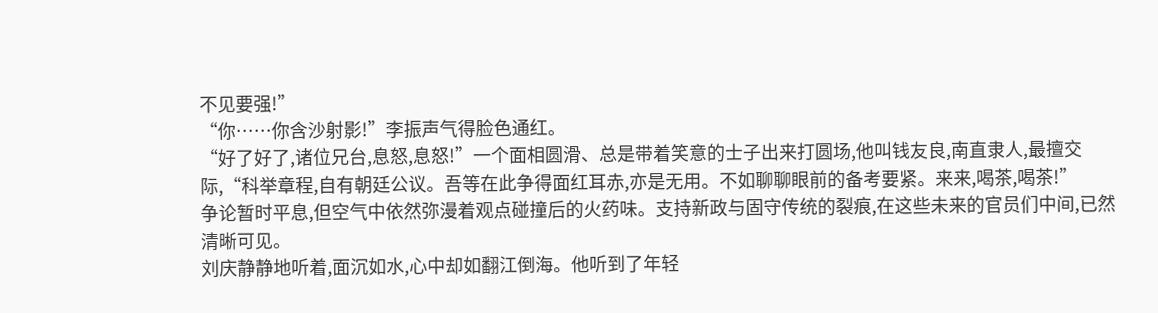不见要强!”
“你……你含沙射影!”李振声气得脸色通红。
“好了好了,诸位兄台,息怒,息怒!”一个面相圆滑、总是带着笑意的士子出来打圆场,他叫钱友良,南直隶人,最擅交际,“科举章程,自有朝廷公议。吾等在此争得面红耳赤,亦是无用。不如聊聊眼前的备考要紧。来来,喝茶,喝茶!”
争论暂时平息,但空气中依然弥漫着观点碰撞后的火药味。支持新政与固守传统的裂痕,在这些未来的官员们中间,已然清晰可见。
刘庆静静地听着,面沉如水,心中却如翻江倒海。他听到了年轻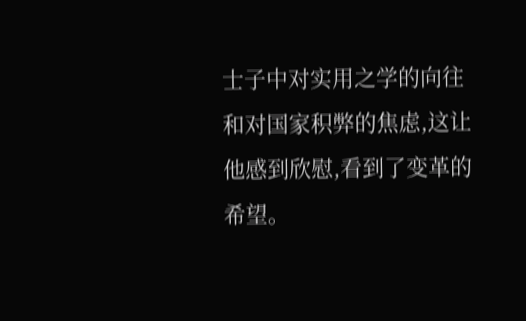士子中对实用之学的向往和对国家积弊的焦虑,这让他感到欣慰,看到了变革的希望。